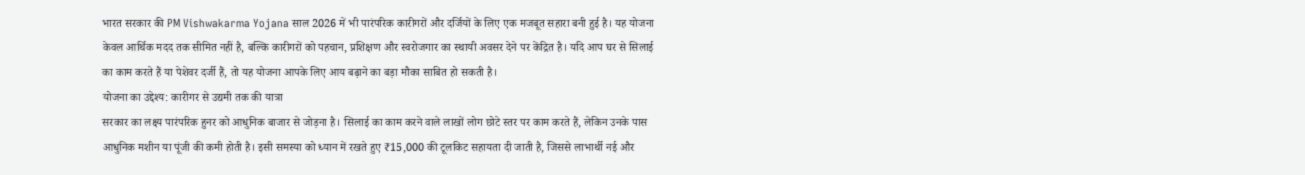भारत सरकार की PM Vishwakarma Yojana साल 2026 में भी पारंपरिक कारीगरों और दर्जियों के लिए एक मजबूत सहारा बनी हुई है। यह योजना केवल आर्थिक मदद तक सीमित नहीं है, बल्कि कारीगरों को पहचान, प्रशिक्षण और स्वरोजगार का स्थायी अवसर देने पर केंद्रित है। यदि आप घर से सिलाई का काम करते हैं या पेशेवर दर्जी हैं, तो यह योजना आपके लिए आय बढ़ाने का बड़ा मौका साबित हो सकती है।
योजना का उद्देश्य: कारीगर से उद्यमी तक की यात्रा
सरकार का लक्ष्य पारंपरिक हुनर को आधुनिक बाजार से जोड़ना है। सिलाई का काम करने वाले लाखों लोग छोटे स्तर पर काम करते हैं, लेकिन उनके पास आधुनिक मशीन या पूंजी की कमी होती है। इसी समस्या को ध्यान में रखते हुए ₹15,000 की टूलकिट सहायता दी जाती है, जिससे लाभार्थी नई और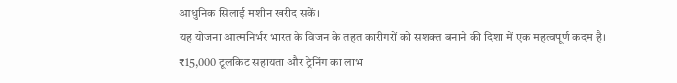आधुनिक सिलाई मशीन खरीद सकें।
यह योजना आत्मनिर्भर भारत के विजन के तहत कारीगरों को सशक्त बनाने की दिशा में एक महत्वपूर्ण कदम है।
₹15,000 टूलकिट सहायता और ट्रेनिंग का लाभ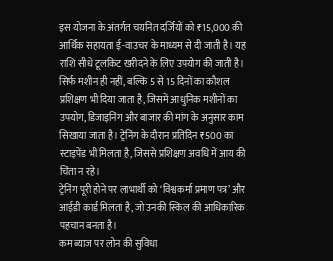इस योजना के अंतर्गत चयनित दर्जियों को ₹15,000 की आर्थिक सहायता ई-वाउचर के माध्यम से दी जाती है। यह राशि सीधे टूलकिट खरीदने के लिए उपयोग की जाती है।
सिर्फ मशीन ही नहीं, बल्कि 5 से 15 दिनों का कौशल प्रशिक्षण भी दिया जाता है, जिसमें आधुनिक मशीनों का उपयोग, डिजाइनिंग और बाजार की मांग के अनुसार काम सिखाया जाता है। ट्रेनिंग के दौरान प्रतिदिन ₹500 का स्टाइपेंड भी मिलता है, जिससे प्रशिक्षण अवधि में आय की चिंता न रहे।
ट्रेनिंग पूरी होने पर लाभार्थी को ‘विश्वकर्मा प्रमाण पत्र’ और आईडी कार्ड मिलता है, जो उनकी स्किल की आधिकारिक पहचान बनता है।
कम ब्याज पर लोन की सुविधा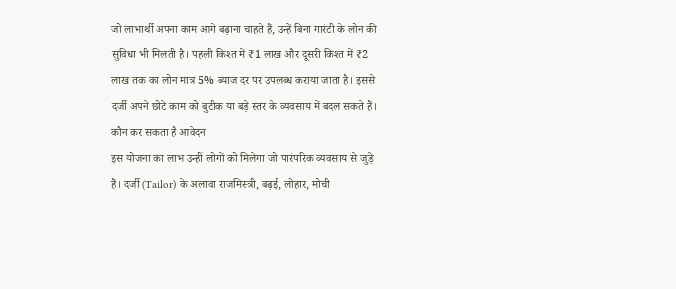जो लाभार्थी अपना काम आगे बढ़ाना चाहते हैं, उन्हें बिना गारंटी के लोन की सुविधा भी मिलती है। पहली किश्त में ₹1 लाख और दूसरी किश्त में ₹2 लाख तक का लोन मात्र 5% ब्याज दर पर उपलब्ध कराया जाता है। इससे दर्जी अपने छोटे काम को बुटीक या बड़े स्तर के व्यवसाय में बदल सकते हैं।
कौन कर सकता है आवेदन
इस योजना का लाभ उन्हीं लोगों को मिलेगा जो पारंपरिक व्यवसाय से जुड़े हैं। दर्जी (Tailor) के अलावा राजमिस्त्री, बढ़ई, लोहार, मोची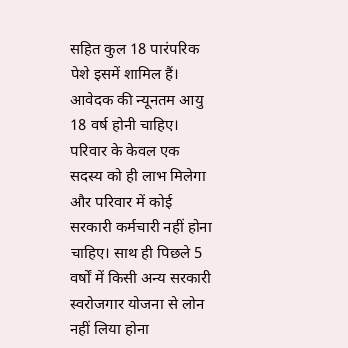सहित कुल 18 पारंपरिक पेशे इसमें शामिल हैं।
आवेदक की न्यूनतम आयु 18 वर्ष होनी चाहिए। परिवार के केवल एक सदस्य को ही लाभ मिलेगा और परिवार में कोई सरकारी कर्मचारी नहीं होना चाहिए। साथ ही पिछले 5 वर्षों में किसी अन्य सरकारी स्वरोजगार योजना से लोन नहीं लिया होना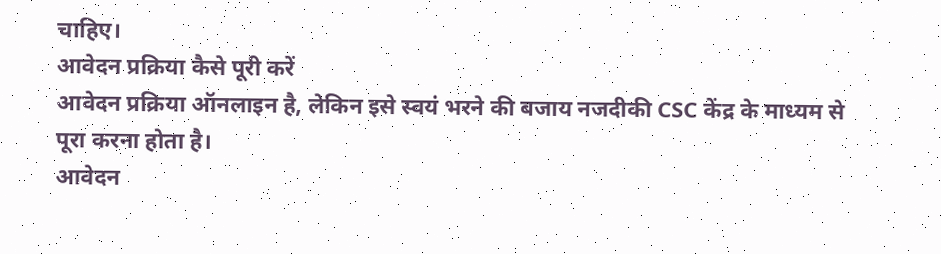चाहिए।
आवेदन प्रक्रिया कैसे पूरी करें
आवेदन प्रक्रिया ऑनलाइन है, लेकिन इसे स्वयं भरने की बजाय नजदीकी CSC केंद्र के माध्यम से पूरा करना होता है।
आवेदन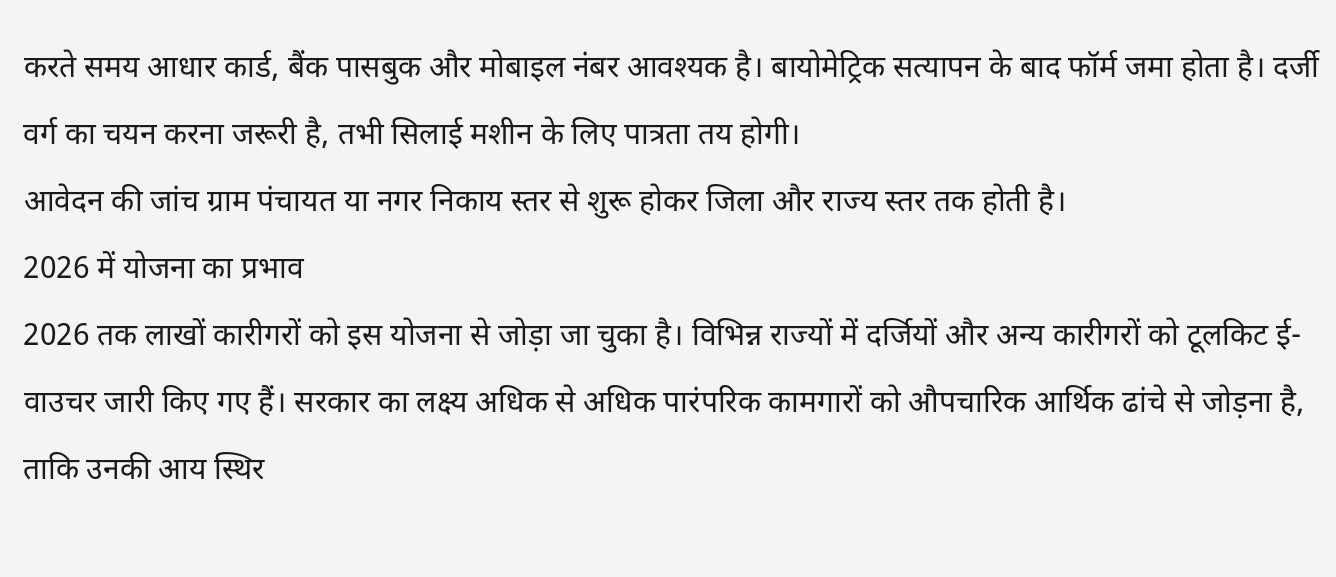करते समय आधार कार्ड, बैंक पासबुक और मोबाइल नंबर आवश्यक है। बायोमेट्रिक सत्यापन के बाद फॉर्म जमा होता है। दर्जी वर्ग का चयन करना जरूरी है, तभी सिलाई मशीन के लिए पात्रता तय होगी।
आवेदन की जांच ग्राम पंचायत या नगर निकाय स्तर से शुरू होकर जिला और राज्य स्तर तक होती है।
2026 में योजना का प्रभाव
2026 तक लाखों कारीगरों को इस योजना से जोड़ा जा चुका है। विभिन्न राज्यों में दर्जियों और अन्य कारीगरों को टूलकिट ई-वाउचर जारी किए गए हैं। सरकार का लक्ष्य अधिक से अधिक पारंपरिक कामगारों को औपचारिक आर्थिक ढांचे से जोड़ना है, ताकि उनकी आय स्थिर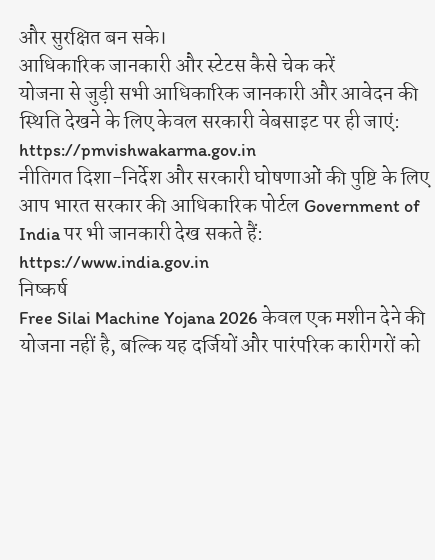और सुरक्षित बन सके।
आधिकारिक जानकारी और स्टेटस कैसे चेक करें
योजना से जुड़ी सभी आधिकारिक जानकारी और आवेदन की स्थिति देखने के लिए केवल सरकारी वेबसाइट पर ही जाएं:
https://pmvishwakarma.gov.in
नीतिगत दिशा-निर्देश और सरकारी घोषणाओं की पुष्टि के लिए आप भारत सरकार की आधिकारिक पोर्टल Government of India पर भी जानकारी देख सकते हैं:
https://www.india.gov.in
निष्कर्ष
Free Silai Machine Yojana 2026 केवल एक मशीन देने की योजना नहीं है, बल्कि यह दर्जियों और पारंपरिक कारीगरों को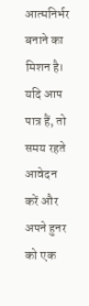आत्मनिर्भर बनाने का मिशन है। यदि आप पात्र हैं, तो समय रहते आवेदन करें और अपने हुनर को एक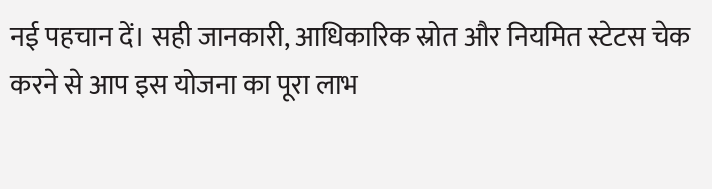नई पहचान दें। सही जानकारी, आधिकारिक स्रोत और नियमित स्टेटस चेक करने से आप इस योजना का पूरा लाभ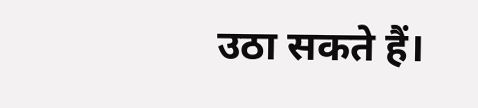उठा सकते हैं।